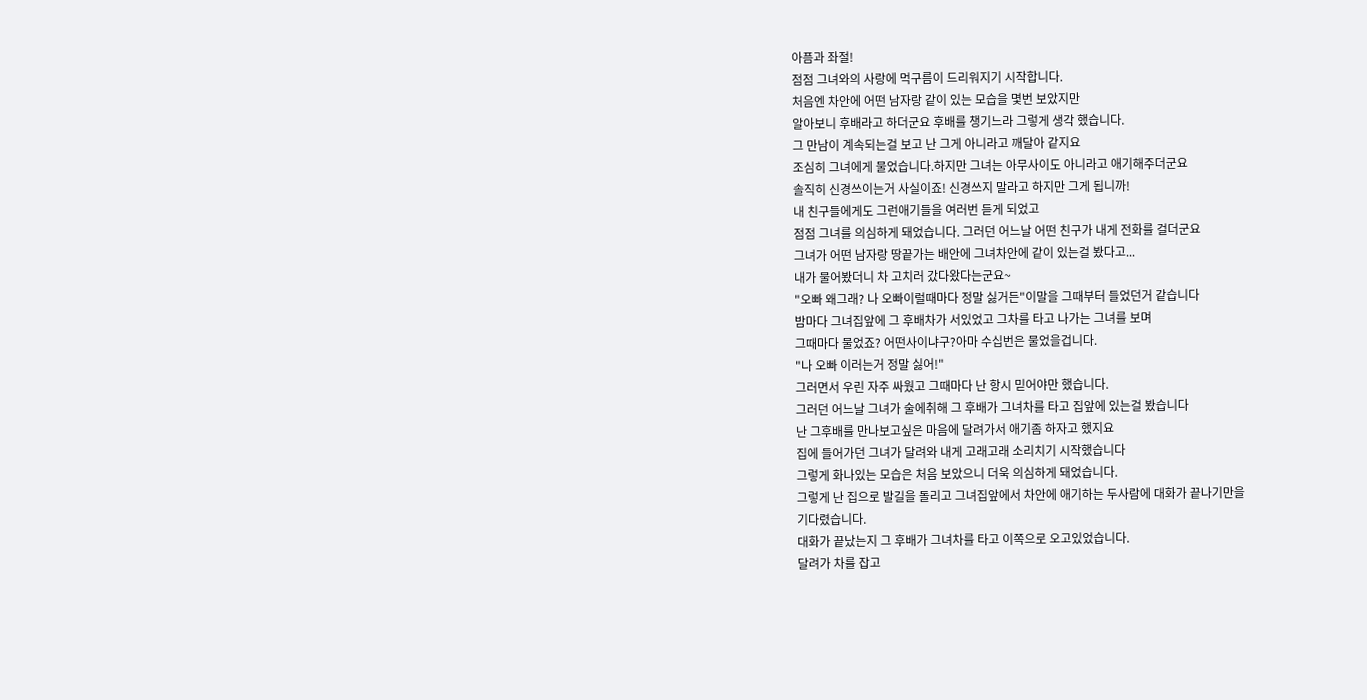아픔과 좌절!
점점 그녀와의 사랑에 먹구름이 드리워지기 시작합니다.
처음엔 차안에 어떤 남자랑 같이 있는 모습을 몇번 보았지만
알아보니 후배라고 하더군요 후배를 챙기느라 그렇게 생각 했습니다.
그 만남이 계속되는걸 보고 난 그게 아니라고 깨달아 같지요
조심히 그녀에게 물었습니다.하지만 그녀는 아무사이도 아니라고 애기해주더군요
솔직히 신경쓰이는거 사실이죠! 신경쓰지 말라고 하지만 그게 됩니까!
내 친구들에게도 그런애기들을 여러번 듣게 되었고
점점 그녀를 의심하게 돼었습니다. 그러던 어느날 어떤 친구가 내게 전화를 걸더군요
그녀가 어떤 남자랑 땅끝가는 배안에 그녀차안에 같이 있는걸 봤다고...
내가 물어봤더니 차 고치러 갔다왔다는군요~
"오빠 왜그래? 나 오빠이럴때마다 정말 싫거든"이말을 그때부터 들었던거 같습니다
밤마다 그녀집앞에 그 후배차가 서있었고 그차를 타고 나가는 그녀를 보며
그때마다 물었죠? 어떤사이냐구?아마 수십번은 물었을겁니다.
"나 오빠 이러는거 정말 싫어!"
그러면서 우린 자주 싸웠고 그때마다 난 항시 믿어야만 했습니다.
그러던 어느날 그녀가 술에취해 그 후배가 그녀차를 타고 집앞에 있는걸 봤습니다
난 그후배를 만나보고싶은 마음에 달려가서 애기좀 하자고 했지요
집에 들어가던 그녀가 달려와 내게 고래고래 소리치기 시작했습니다
그렇게 화나있는 모습은 처음 보았으니 더욱 의심하게 돼었습니다.
그렇게 난 집으로 발길을 돌리고 그녀집앞에서 차안에 애기하는 두사람에 대화가 끝나기만을
기다렸습니다.
대화가 끝났는지 그 후배가 그녀차를 타고 이쪽으로 오고있었습니다.
달려가 차를 잡고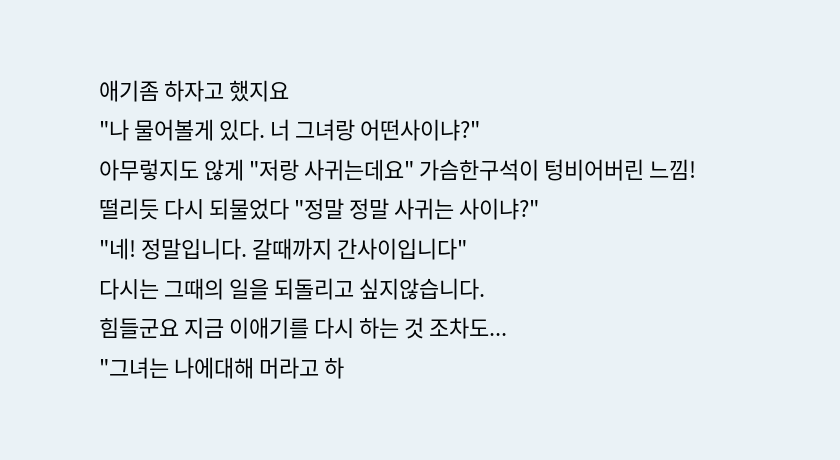애기좀 하자고 했지요
"나 물어볼게 있다. 너 그녀랑 어떤사이냐?"
아무렇지도 않게 "저랑 사귀는데요" 가슴한구석이 텅비어버린 느낌!
떨리듯 다시 되물었다 "정말 정말 사귀는 사이냐?"
"네! 정말입니다. 갈때까지 간사이입니다"
다시는 그때의 일을 되돌리고 싶지않습니다.
힘들군요 지금 이애기를 다시 하는 것 조차도...
"그녀는 나에대해 머라고 하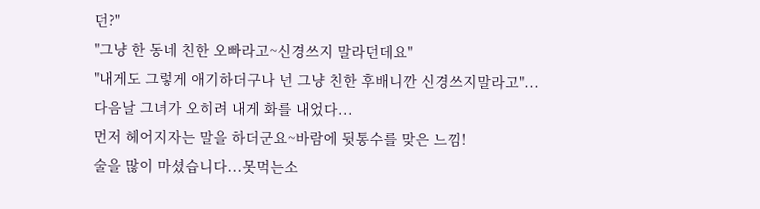던?"
"그냥 한 동네 친한 오빠라고~신경쓰지 말라던데요"
"내게도 그렇게 애기하더구나 넌 그냥 친한 후배니깐 신경쓰지말라고"...
다음날 그녀가 오히려 내게 화를 내었다...
먼저 헤어지자는 말을 하더군요~바람에 뒷통수를 맞은 느낌!
술을 많이 마셨습니다...못먹는소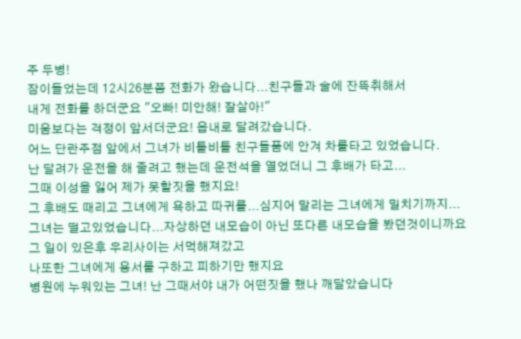주 두병!
잠이들었는데 12시26분쯤 전화가 왔습니다...친구들과 술에 잔뜩취해서
내게 전화를 하더군요 "오빠! 미안해! 잘살아!"
미움보다는 걱정이 앞서더군요! 읍내로 달려갔습니다.
어느 단란주점 앞에서 그녀가 비틀비틀 친구들품에 안겨 차를타고 있었습니다.
난 달려가 운전을 해 줄려고 했는데 운전석을 열었더니 그 후배가 타고...
그때 이성을 잃어 제가 못할짓을 했지요!
그 후배도 때리고 그녀에게 욕하고 따귀를...심지어 말리는 그녀에게 밀치기까지...
그녀는 떨고있었습니다...자상하던 내모습이 아닌 또다른 내모습을 봤던것이니까요
그 일이 있은후 우리사이는 서먹해져갔고
나또한 그녀에게 용서를 구하고 피하기만 했지요
병원에 누워있는 그녀! 난 그때서야 내가 어떤짓을 했나 깨달았습니다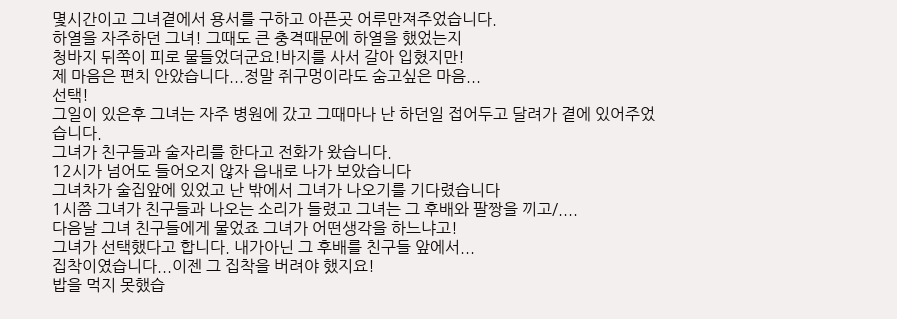몇시간이고 그녀곁에서 용서를 구하고 아픈곳 어루만져주었습니다.
하열을 자주하던 그녀! 그때도 큰 충격때문에 하열을 했었는지
청바지 뒤쪽이 피로 물들었더군요!바지를 사서 갈아 입혔지만!
제 마음은 편치 안았습니다...정말 쥐구멍이라도 숨고싶은 마음...
선택!
그일이 있은후 그녀는 자주 병원에 갔고 그때마나 난 하던일 접어두고 달려가 곁에 있어주었습니다.
그녀가 친구들과 술자리를 한다고 전화가 왔습니다.
12시가 넘어도 들어오지 않자 읍내로 나가 보았습니다
그녀차가 술집앞에 있었고 난 밖에서 그녀가 나오기를 기다렸습니다
1시쯤 그녀가 친구들과 나오는 소리가 들렸고 그녀는 그 후배와 팔짱을 끼고/....
다음날 그녀 친구들에게 물었죠 그녀가 어떤생각을 하느냐고!
그녀가 선택했다고 합니다. 내가아닌 그 후배를 친구들 앞에서...
집착이였습니다...이젠 그 집착을 버려야 했지요!
밥을 먹지 못했습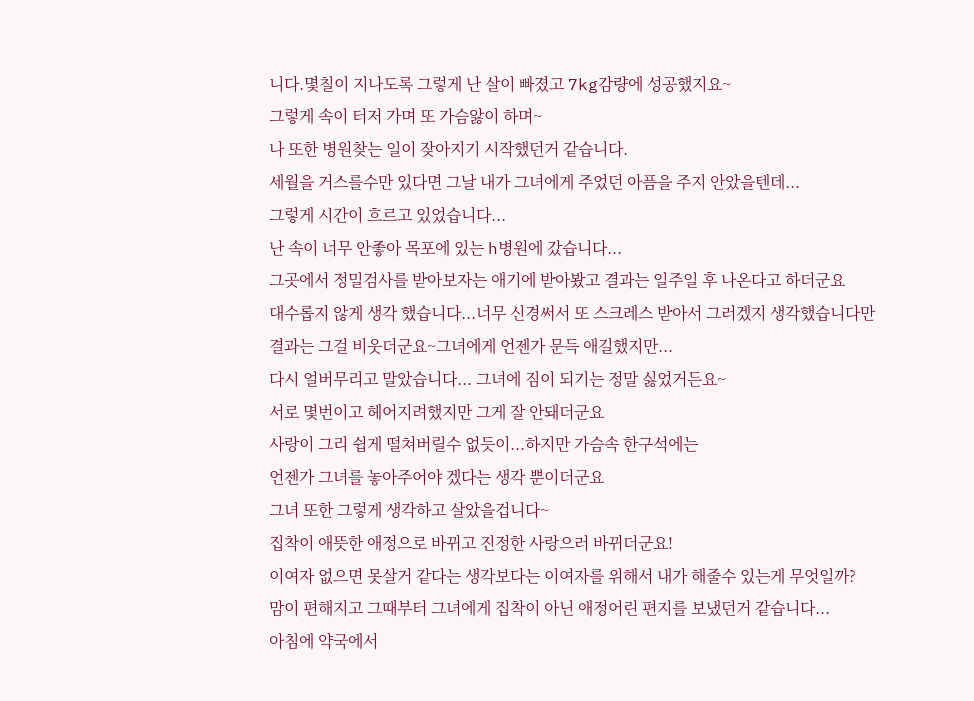니다.몇칠이 지나도록 그렇게 난 살이 빠졌고 7kg감량에 성공했지요~
그렇게 속이 터저 가며 또 가슴앓이 하며~
나 또한 병원찾는 일이 잦아지기 시작했던거 같습니다.
세월을 거스를수만 있다면 그날 내가 그녀에게 주었던 아픔을 주지 안았을텐데...
그렇게 시간이 흐르고 있었습니다...
난 속이 너무 안좋아 목포에 있는 h병원에 갔습니다...
그곳에서 정밀검사를 받아보자는 애기에 받아봤고 결과는 일주일 후 나온다고 하더군요
대수롭지 않게 생각 했습니다...너무 신경써서 또 스크레스 받아서 그러겠지 생각했습니다만
결과는 그걸 비웃더군요~그녀에게 언젠가 문득 애길했지만...
다시 얼버무리고 말았습니다... 그녀에 짐이 되기는 정말 싫었거든요~
서로 몇번이고 헤어지려했지만 그게 잘 안돼더군요
사랑이 그리 쉽게 떨쳐버릴수 없듯이...하지만 가슴속 한구석에는
언젠가 그녀를 놓아주어야 겠다는 생각 뿐이더군요
그녀 또한 그렇게 생각하고 살았을겁니다~
집착이 애뜻한 애정으로 바뀌고 진정한 사랑으러 바뀌더군요!
이여자 없으면 못살거 같다는 생각보다는 이여자를 위해서 내가 해줄수 있는게 무엇일까?
맘이 편해지고 그때부터 그녀에게 집착이 아닌 애정어린 편지를 보냈던거 같습니다...
아침에 약국에서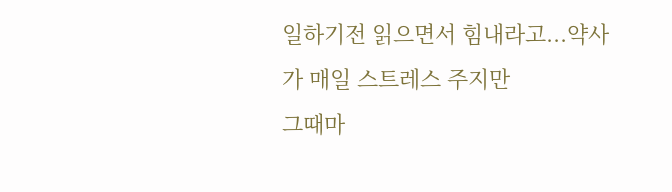일하기전 읽으면서 힘내라고...약사가 매일 스트레스 주지만
그때마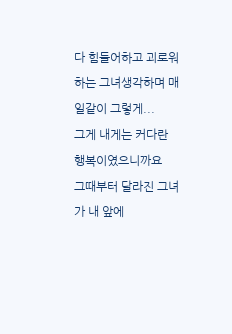다 힘들어하고 괴로워하는 그녀생각하며 매일같이 그렇게...
그게 내게는 커다란 행복이였으니까요
그때부터 달라진 그녀가 내 앞에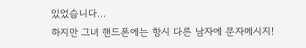있었습니다...
하지만 그녀 핸드폰에는 항시 다른 남자에 문자메시지!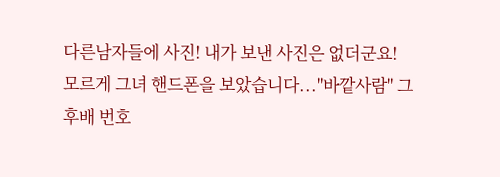다른남자들에 사진! 내가 보낸 사진은 없더군요!
모르게 그녀 핸드폰을 보았습니다..."바깥사람" 그 후배 번호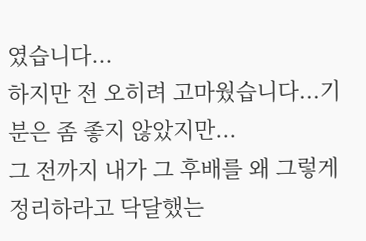였습니다...
하지만 전 오히려 고마웠습니다...기분은 좀 좋지 않았지만...
그 전까지 내가 그 후배를 왜 그렇게 정리하라고 닥달했는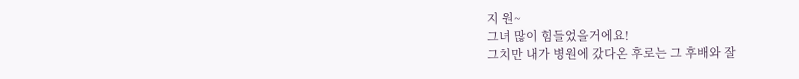지 원~
그녀 많이 힘들었을거에요!
그치만 내가 병원에 갔다온 후로는 그 후배와 잘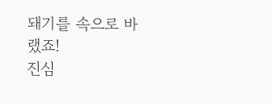돼기를 속으로 바랬죠!
진심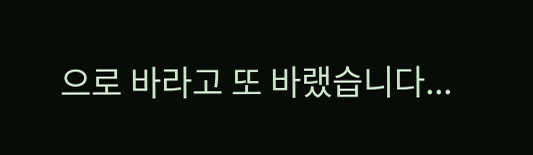으로 바라고 또 바랬습니다...